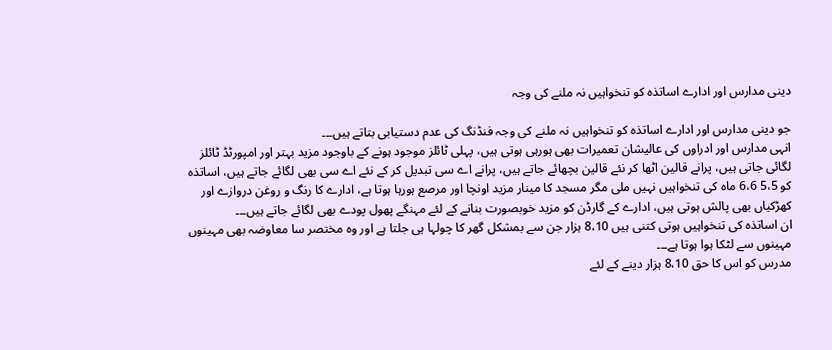دینی مدارس اور ادارے اساتذہ کو تنخواہیں نہ ملنے کی وجہ

جو دینی مدارس اور ادارے اساتذہ کو تنخواہیں نہ ملنے کی وجہ فنڈنگ کی عدم دستیابی بتاتے ہیں۔۔۔
انہی مدارس اور ادراوں کی عالیشان تعمیرات بھی ہورہی ہوتی ہیں، پہلی ٹائلز موجود ہونے کے باوجود مزید بہتر اور امپورٹڈ ٹائلز لگائی جاتی ہیں، پرانے قالین اٹھا کر نئے قالین بچھائے جاتے ہیں، پرانے اے سی تبدیل کر کے نئے اے سی بھی لگائے جاتے ہیں، اساتذہ کو 5،5 6،6 ماہ کی تنخواہیں نہیں ملی مگر مسجد کا مینار مزید اونچا اور مرصع ہورہا ہوتا ہے، ادارے کا رنگ و روغن دروازے اور کھڑکیاں بھی پالش ہوتی ہیں، ادارے کے گارڈن کو مزید خوبصورت بنانے کے لئے مہنگے پھول پودے بھی لگائے جاتے ہیں۔۔۔
ان اساتذہ کی تنخواہیں ہوتی کتنی ہیں 8،10 ہزار جن سے بمشکل گھر کا چولہا ہی جلتا ہے اور وہ مختصر سا معاوضہ بھی مہینوں مہینوں سے لٹکا ہوا ہوتا ہے۔۔۔
مدرس کو اس کا حق 8،10 ہزار دینے کے لئے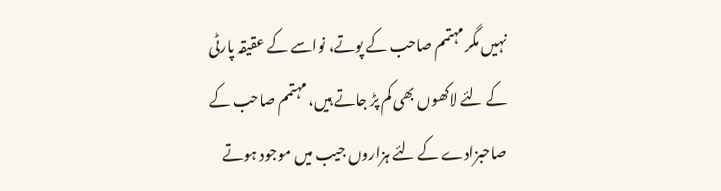نہیں مگر مہتمم صاحب کے پوتے، نواسے کے عقیقہ پارٹی کے لئے لاکھوں بھی کم پڑ جاتے ہیں، مہتمم صاحب کے صاحبزادے کے لئے ہزاروں جیب میں موجود ہوتے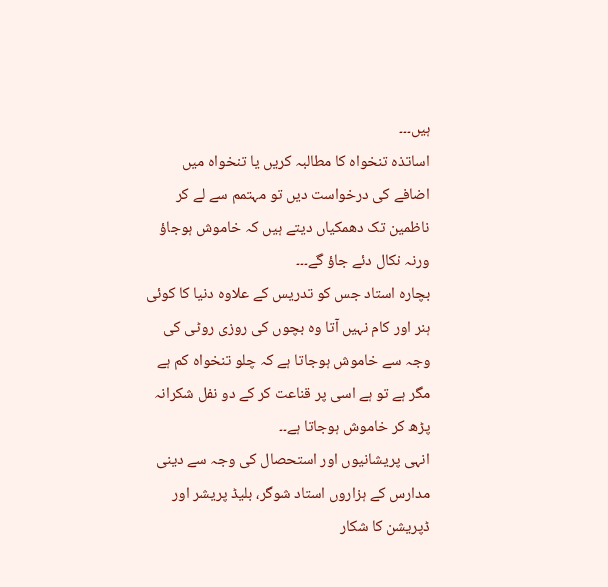ہیں۔۔۔
اساتذہ تنخواہ کا مطالبہ کریں یا تنخواہ میں اضافے کی درخواست دیں تو مہتمم سے لے کر ناظمین تک دھمکیاں دیتے ہیں کہ خاموش ہوجاؤ ورنہ نکال دئے جاؤ گے۔۔۔
بچارہ استاد جس کو تدریس کے علاوہ دنیا کا کوئی ہنر اور کام نہیں آتا وہ بچوں کی روزی روٹی کی وجہ سے خاموش ہوجاتا ہے کہ چلو تنخواہ کم ہے مگر ہے تو ہے اسی پر قناعت کر کے دو نفل شکرانہ پڑھ کر خاموش ہوجاتا ہے۔۔
انہی پریشانیوں اور استحصال کی وجہ سے دینی مدارس کے ہزاروں استاد شوگر، بلیڈ پریشر اور ڈپریشن کا شکار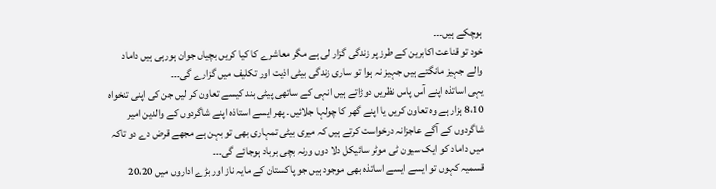ہوچکے ہیں۔۔۔
خود تو قناعت اکابرین کے طرز پر زندگی گزار لی ہے مگر معاشرے کا کیا کریں بچیاں جوان ہورہی ہیں داماد والے جہیز مانگتے ہیں جہیز نہ ہوا تو ساری زندگی بیٹی اذیت اور تکلیف میں گزارے گی۔۔۔
یہی اساتذہ اپنے آس پاس نظریں دوڑاتے ہیں انہی کے ساتھی پیٹی بند کیسے تعاون کر لیں جن کی اپنی تنخواہ 8،10 ہزار ہے وہ تعاون کریں یا اپنے گھر کا چولہا جلائیں۔ پھر ایسے استاذہ اپنے شاگردوں کے والدین امیر شاگردوں کے آگے عاجزانہ درخواست کرتے ہیں کہ میری بیٹی تمہاری بھی تو بہن ہے مجھے قرض دے دو تاکہ میں داماد کو ایک سیون ٹی موٹر سائیکل دلا دوں ورنہ بچی برباد ہوجائے گی۔۔۔
قسمیہ کہوں تو ایسے ایسے اساتذہ بھی موجود ہیں جو پاکستان کے مایہ ناز اور بڑے اداروں میں 20،20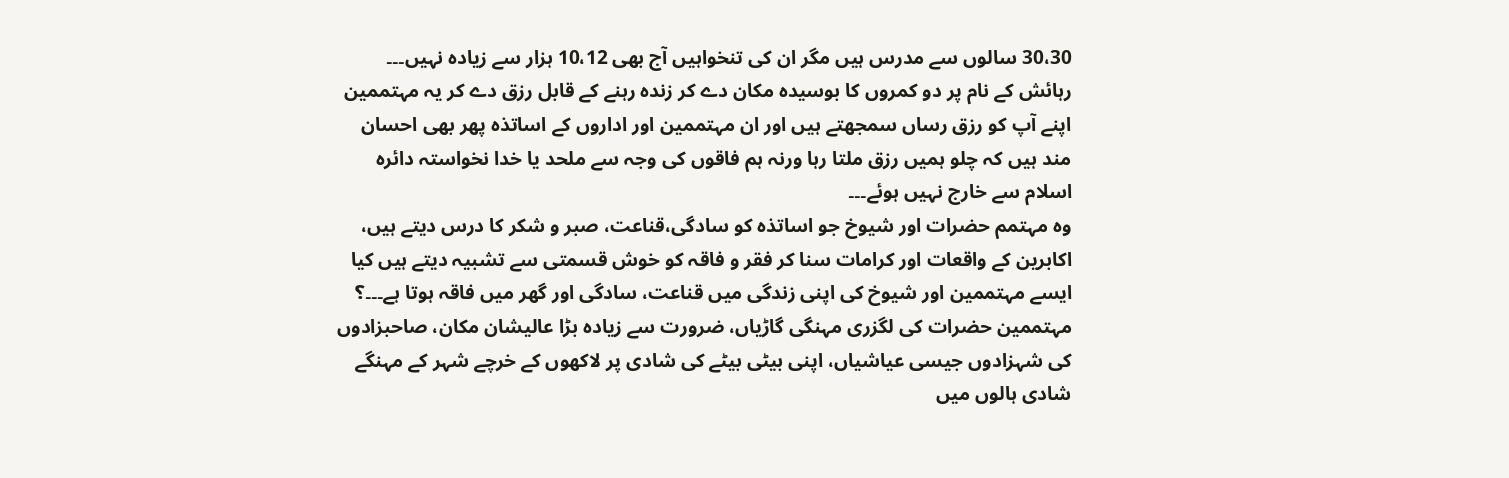30،30 سالوں سے مدرس ہیں مگر ان کی تنخواہیں آج بھی 10،12 ہزار سے زیادہ نہیں۔۔۔
رہائش کے نام پر دو کمروں کا بوسیدہ مکان دے کر زندہ رہنے کے قابل رزق دے کر یہ مہتممین اپنے آپ کو رزق رساں سمجھتے ہیں اور ان مہتممین اور اداروں کے اساتذہ پھر بھی احسان مند ہیں کہ چلو ہمیں رزق ملتا رہا ورنہ ہم فاقوں کی وجہ سے ملحد یا خدا نخواستہ دائرہ اسلام سے خارج نہیں ہوئے۔۔۔
وہ مہتمم حضرات اور شیوخ جو اساتذہ کو سادگی،قناعت، صبر و شکر کا درس دیتے ہیں، اکابرین کے واقعات اور کرامات سنا کر فقر و فاقہ کو خوش قسمتی سے تشبیہ دیتے ہیں کیا ایسے مہتممین اور شیوخ کی اپنی زندگی میں قناعت، سادگی اور گھر میں فاقہ ہوتا ہے۔۔۔؟
مہتممین حضرات کی لگزری مہنگی گاڑیاں، ضرورت سے زیادہ بڑا عالیشان مکان، صاحبزادوں کی شہزادوں جیسی عیاشیاں، اپنی بیٹی بیٹے کی شادی پر لاکھوں کے خرچے شہر کے مہنگے شادی ہالوں میں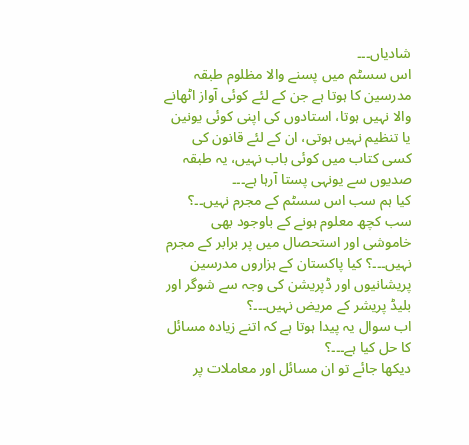شادیاں۔۔۔
اس سسٹم میں پسنے والا مظلوم طبقہ مدرسین کا ہوتا ہے جن کے لئے کوئی آواز اٹھانے والا نہیں ہوتا، استادوں کی اپنی کوئی یونین یا تنظیم نہیں ہوتی، ان کے لئے قانون کی کسی کتاب میں کوئی باب نہیں، یہ طبقہ صدیوں سے یونہی پستا آرہا ہے۔۔۔
کیا ہم سب اس سسٹم کے مجرم نہیں۔۔؟ سب کچھ معلوم ہونے کے باوجود بھی خاموشی اور استحصال میں پر برابر کے مجرم نہیں۔۔۔؟ کیا پاکستان کے ہزاروں مدرسین پریشانیوں اور ڈپریشن کی وجہ سے شوگر اور بلیڈ پریشر کے مریض نہیں۔۔۔؟
اب سوال یہ پیدا ہوتا ہے کہ اتنے زیادہ مسائل کا حل کیا ہے۔۔۔؟
دیکھا جائے تو ان مسائل اور معاملات پر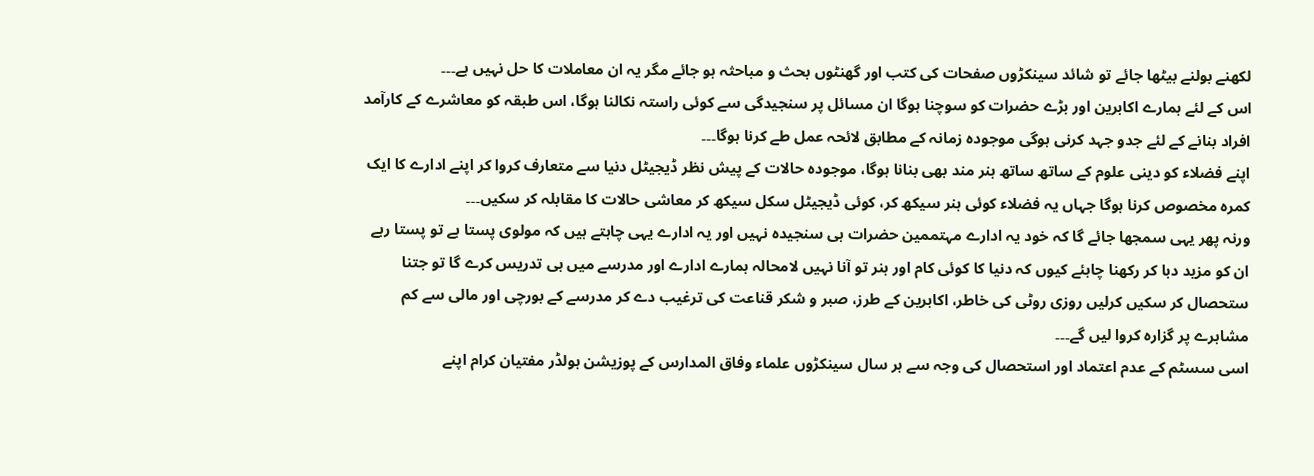لکھنے بولنے بیٹھا جائے تو شائد سینکڑوں صفحات کی کتب اور گھنٹوں بحث و مباحثہ ہو جائے مگر یہ ان معاملات کا حل نہیں ہے۔۔۔
اس کے لئے ہمارے اکابرین اور بڑے حضرات کو سوچنا ہوگا ان مسائل پر سنجیدگی سے کوئی راستہ نکالنا ہوگا، اس طبقہ کو معاشرے کے کارآمد افراد بنانے کے لئے جدو جہد کرنی ہوگی موجودہ زمانہ کے مطابق لائحہ عمل طے کرنا ہوگا۔۔۔
اپنے فضلاء کو دینی علوم کے ساتھ ساتھ ہنر مند بھی بنانا ہوگا، موجودہ حالات کے پیش نظر ڈیجیٹل دنیا سے متعارف کروا کر اپنے ادارے کا ایک کمرہ مخصوص کرنا ہوگا جہاں یہ فضلاء کوئی ہنر سیکھ کر، کوئی ڈیجیٹل سکل سیکھ کر معاشی حالات کا مقابلہ کر سکیں۔۔۔
ورنہ پھر یہی سمجھا جائے گا کہ خود یہ ادارے مہتممین حضرات ہی سنجیدہ نہیں اور یہ ادارے یہی چاہتے ہیں کہ مولوی پستا ہے تو پستا رہے ان کو مزید دبا کر رکھنا چاہئے کیوں کہ دنیا کا کوئی کام اور ہنر تو آنا نہیں لامحالہ ہمارے ادارے اور مدرسے میں ہی تدریس کرے گا تو جتنا ستحصال کر سکیں کرلیں روزی روٹی کی خاطر، اکابرین کے طرز، صبر و شکر قناعت کی ترغیب دے کر مدرسے کے بورچی اور مالی سے کم مشاہرے پر گزارہ کروا لیں گے۔۔۔
اسی سسٹم کے عدم اعتماد اور استحصال کی وجہ سے ہر سال سینکڑوں علماء وفاق المدارس کے پوزیشن ہولڈر مفتیان کرام اپنے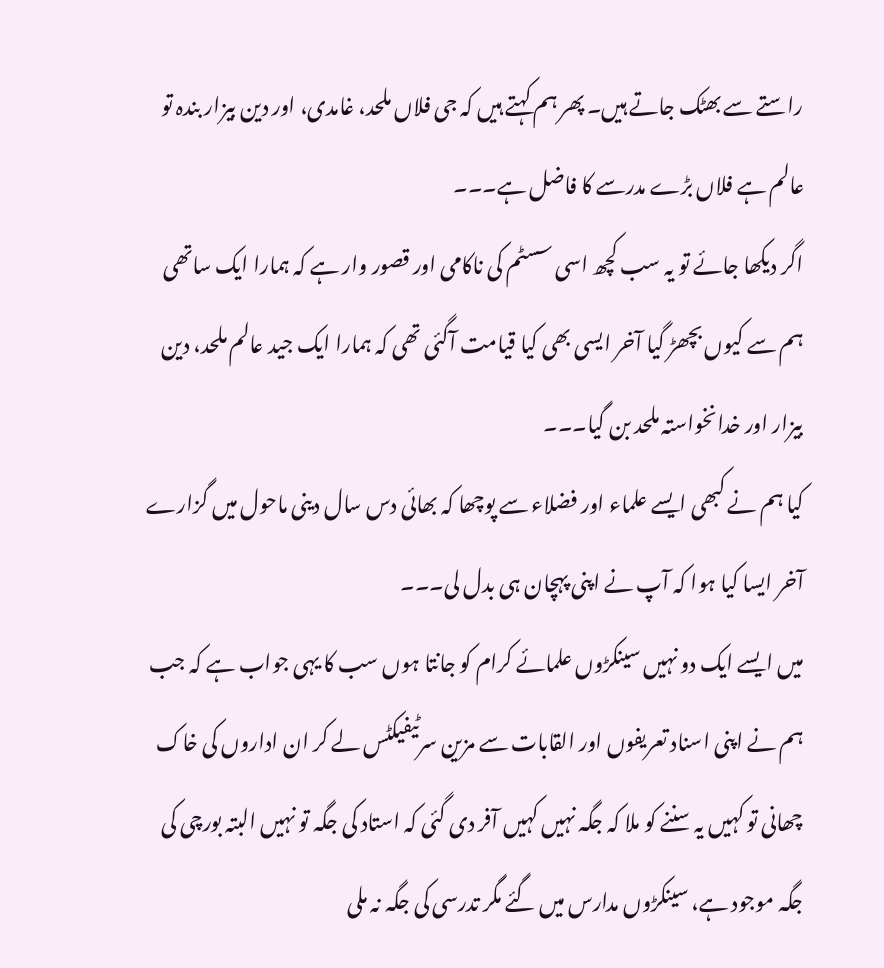راستے سے بھٹک جاتے ہیں۔ پھر ہم کہتے ہیں کہ جی فلاں ملحد، غامدی، اور دین بیزار بندہ تو عالم ہے فلاں بڑے مدرسے کا فاضل ہے۔۔۔
اگر دیکھا جائے تو یہ سب کچھ اسی سسٹم کی ناکامی اور قصور وار ہے کہ ہمارا ایک ساتھی ہم سے کیوں بچھڑ گیا آخر ایسی بھی کیا قیامت آگئی تھی کہ ہمارا ایک جید عالم ملحد، دین بیزار اور خدانخواستہ ملحد بن گیا۔۔۔
کیا ہم نے کبھی ایسے علماء اور فضلاء سے پوچھا کہ بھائی دس سال دینی ماحول میں گزارے آخر ایسا کیا ہوا کہ آپ نے اپنی پہچان ہی بدل لی۔۔۔
میں ایسے ایک دو نہیں سینکڑوں علمائے کرام کو جانتا ہوں سب کا یہی جواب ہے کہ جب ہم نے اپنی اسناد تعریفوں اور القابات سے مزین سرٹیفیکٹس لے کر ان اداروں کی خاک چھانی تو کہیں یہ سننے کو ملا کہ جگہ نہیں کہیں آفر دی گئی کہ استاد کی جگہ تو نہیں البتہ بورچی کی جگہ موجود ہے، سینکڑوں مدارس میں گئے مگر تدرسی کی جگہ نہ ملی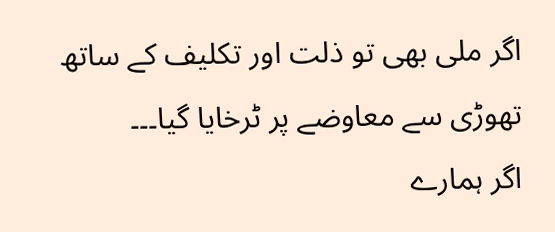اگر ملی بھی تو ذلت اور تکلیف کے ساتھ تھوڑی سے معاوضے پر ٹرخایا گیا۔۔۔
اگر ہمارے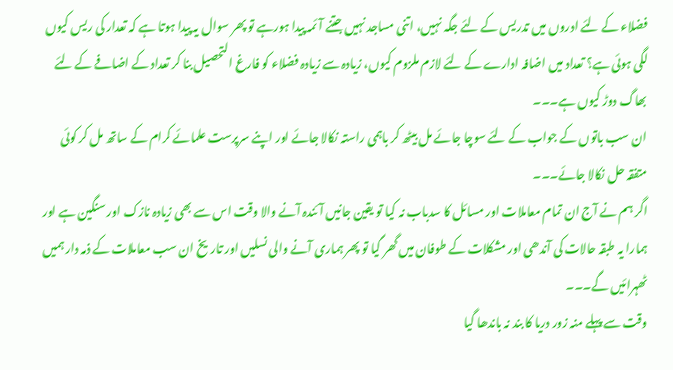فضلاء کے لئے ادروں میں تدریس کے لئے جگہ نہیں، اتنی مساجد نہیں جتنے آئمہ پیدا ہورہے تو پھر سوال یہ پیدا ہوتا ہے کہ تعدار کی ریس کیوں لگی ہوئی ہے؟ تعداد میں اضافہ ادارے کے لئے لازم ملزوم کیوں، زیادہ سے زیادہ فضلاء کو فارغ التحصیل بنا کر تعداد کے اضافے کے لئے بھاگ دوڑ کیوں ہے۔۔۔
ان سب باتوں کے جواب کے لئے سوچا جائے مل بیٹھ کر باہمی راستہ نکالا جائے اور اپنے سرپرست علمائے کرام کے ساتھ مل کر کوئی متفقہ حل نکالا جائے۔۔۔
اگر ہم نے آج ان تمام معاملات اور مسائل کا سدباب نہ کیا تو یقین جانیں آئندہ آنے والا وقت اس سے بھی زیادہ نازک اور سنگین ہے اور ہمارا یہ طبقہ حالات کی آندھی اور مشکلات کے طوفان میں گھر گیا تو پھر ہماری آنے والی نسلیں اور تاریخ ان سب معاملات کے ذمہ دار ہمیں ٹھہرائیں گے۔۔۔
وقت سے پہلے منہ زور دریا کا بند نہ باندھا گیا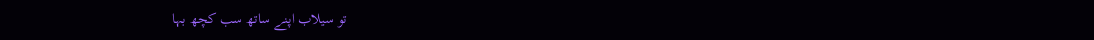تو سیلاب اپنے ساتھ سب کچھ بہا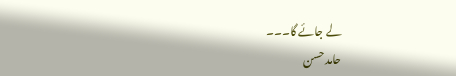لے جائے گا۔۔۔
حامد حسن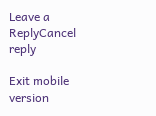Leave a ReplyCancel reply

Exit mobile version